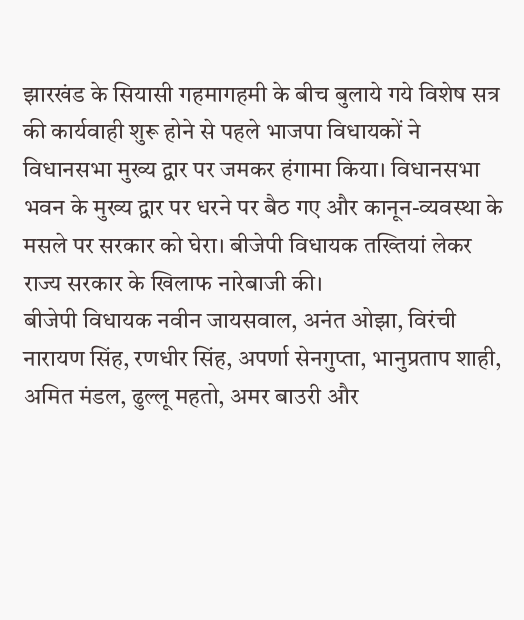झारखंड के सियासी गहमागहमी के बीच बुलाये गये विशेष सत्र की कार्यवाही शुरू होने से पहले भाजपा विधायकों ने विधानसभा मुख्य द्वार पर जमकर हंगामा किया। विधानसभा भवन के मुख्य द्वार पर धरने पर बैठ गए और कानून-व्यवस्था के मसले पर सरकार को घेरा। बीजेपी विधायक तख्तियां लेकर राज्य सरकार के खिलाफ नारेबाजी की।
बीजेपी विधायक नवीन जायसवाल, अनंत ओझा, विरंची नारायण सिंह, रणधीर सिंह, अपर्णा सेनगुप्ता, भानुप्रताप शाही, अमित मंडल, ढुल्लू महतो, अमर बाउरी और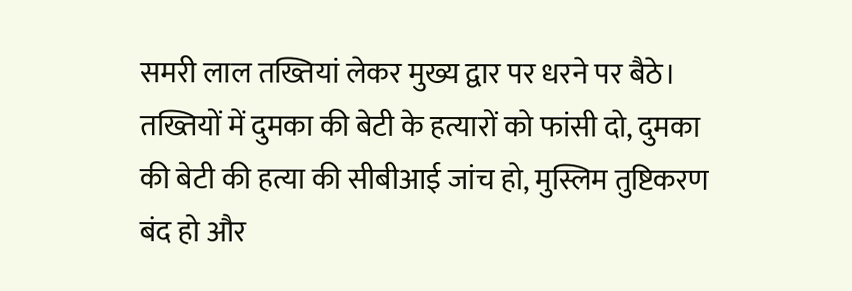समरी लाल तख्तियां लेकर मुख्य द्वार पर धरने पर बैठे। तख्तियों में दुमका की बेटी के हत्यारों को फांसी दो, दुमका की बेटी की हत्या की सीबीआई जांच हो, मुस्लिम तुष्टिकरण बंद हो और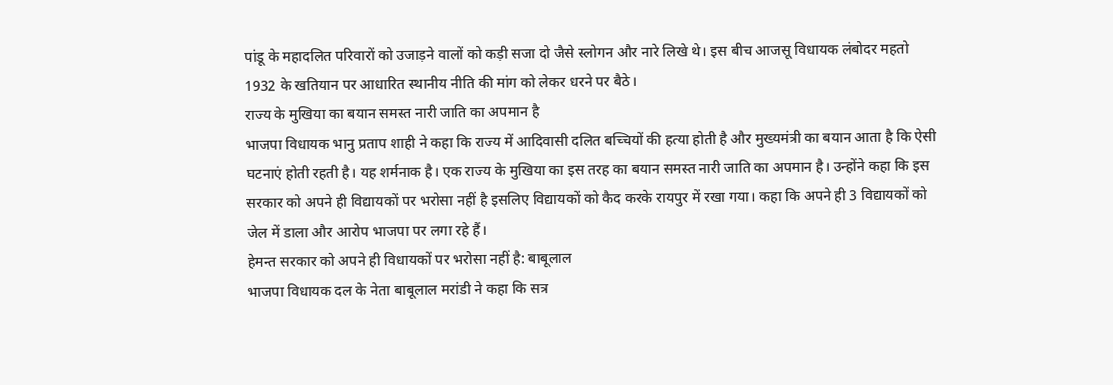पांडू के महादलित परिवारों को उजाड़ने वालों को कड़ी सजा दो जैसे स्लोगन और नारे लिखे थे। इस बीच आजसू विधायक लंबोदर महतो 1932 के खतियान पर आधारित स्थानीय नीति की मांग को लेकर धरने पर बैठे।
राज्य के मुखिया का बयान समस्त नारी जाति का अपमान है
भाजपा विधायक भानु प्रताप शाही ने कहा कि राज्य में आदिवासी दलित बच्चियों की हत्या होती है और मुख्यमंत्री का बयान आता है कि ऐसी घटनाएं होती रहती है। यह शर्मनाक है। एक राज्य के मुखिया का इस तरह का बयान समस्त नारी जाति का अपमान है। उन्होंने कहा कि इस सरकार को अपने ही विद्यायकों पर भरोसा नहीं है इसलिए विद्यायकों को कैद करके रायपुर में रखा गया। कहा कि अपने ही 3 विद्यायकों को जेल में डाला और आरोप भाजपा पर लगा रहे हैं।
हेमन्त सरकार को अपने ही विधायकों पर भरोसा नहीं है: बाबूलाल
भाजपा विधायक दल के नेता बाबूलाल मरांडी ने कहा कि सत्र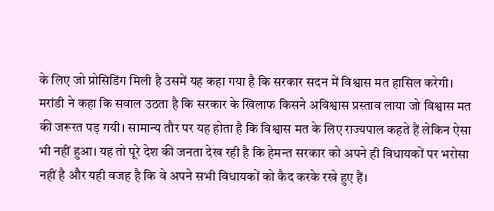के लिए जो प्रोसिडिंग मिली है उसमें यह कहा गया है कि सरकार सदन में विश्वास मत हासिल करेगी। मरांडी ने कहा कि सवाल उठता है कि सरकार के खिलाफ किसने अविश्वास प्रस्ताव लाया जो विश्वास मत की जरूरत पड़ गयी। सामान्य तौर पर यह होता है कि विश्वास मत के लिए राज्यपाल कहते हैं लेकिन ऐसा भी नहीं हुआ। यह तो पूरे देश की जनता देख रही है कि हेमन्त सरकार को अपने ही विधायकों पर भरोसा नहीं है और यही वजह है कि वे अपने सभी विधायकों को कैद करके रखे हुए हैं।